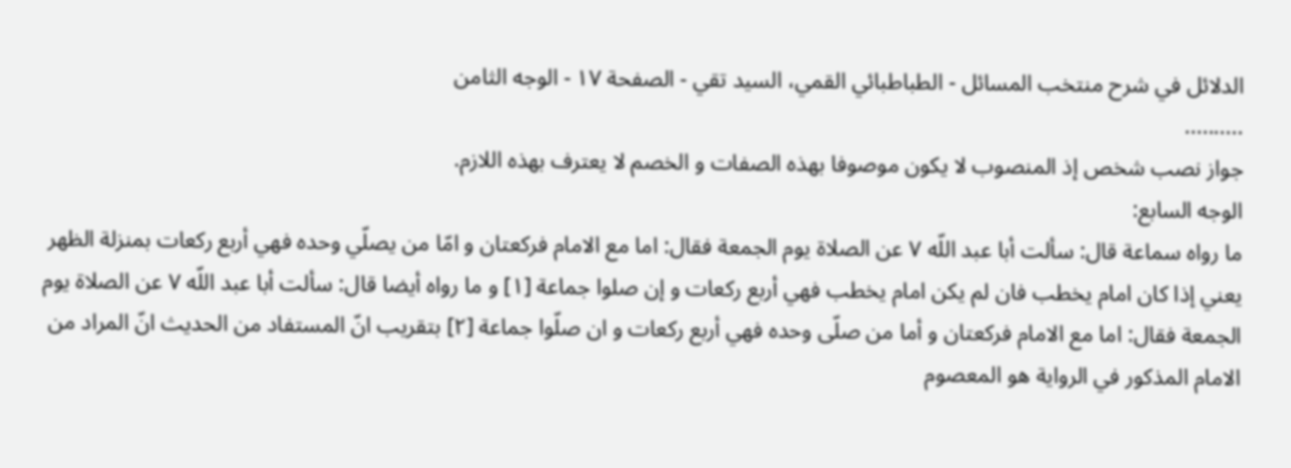الدلائل في شرح منتخب المسائل - الطباطبائي القمي، السید تقي - الصفحة ١٧ - الوجه الثامن
..........
جواز نصب شخص إذ المنصوب لا يكون موصوفا بهذه الصفات و الخصم لا يعترف بهذه اللازم.
الوجه السابع:
ما رواه سماعة قال: سألت أبا عبد اللّه ٧ عن الصلاة يوم الجمعة فقال: اما مع الامام فركعتان و امّا من يصلّي وحده فهي أربع ركعات بمنزلة الظهر يعني إذا كان امام يخطب فان لم يكن امام يخطب فهي أربع ركعات و إن صلوا جماعة [١] و ما رواه أيضا قال: سألت أبا عبد اللّه ٧ عن الصلاة يوم الجمعة فقال: اما مع الامام فركعتان و أما من صلّى وحده فهي أربع ركعات و ان صلّوا جماعة [٢] بتقريب انّ المستفاد من الحديث انّ المراد من الامام المذكور في الرواية هو المعصوم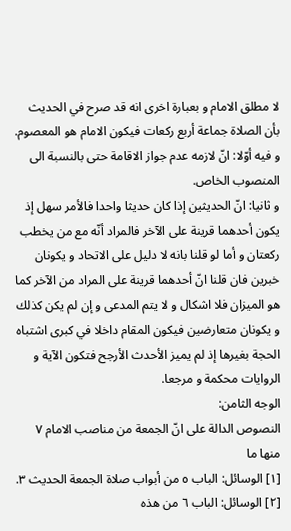لا مطلق الامام و بعبارة اخرى انه قد صرح في الحديث بأن الصلاة جماعة أربع ركعات فيكون الامام هو المعصوم.
و فيه أوّلا: انّ لازمه عدم جواز الاقامة حتى بالنسبة الى المنصوب الخاص.
و ثانيا: انّ الحديثين إذا كان حديثا واحدا فالأمر سهل إذ يكون أحدهما قرينة على الآخر فالمراد أنّه مع من يخطب ركعتان و أما لو قلنا بانه لا دليل على الاتحاد و يكونان خبرين فان قلنا انّ أحدهما قرينة على المراد من الآخر كما هو الميزان فلا اشكال و لا يتم المدعى و إن لم يكن كذلك و يكونان متعارضين فيكون المقام داخلا في كبرى اشتباه الحجة بغيرها إذ لم يميز الأحدث الأرجح فتكون الآية و الروايات محكمة و مرجعا.
الوجه الثامن:
النصوص الدالة على انّ الجمعة من مناصب الامام ٧ منها ما
[١] الوسائل: الباب ٥ من أبواب صلاة الجمعة الحديث ٣.
[٢] الوسائل: الباب ٦ من هذه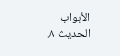الأبواب الحديث ٨.